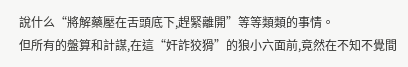說什么“將解藥壓在舌頭底下,趕緊離開”等等類類的事情。
但所有的盤算和計謀,在這“奸詐狡猾”的狼小六面前,竟然在不知不覺間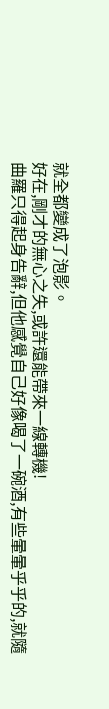就全都變成了泡影。
好在,剛才的無心之失,或許還能帶來一線轉機!
曲羅只得起身告辭,但他感覺自己好像喝了一碗酒,有些暈暈乎乎的,就隨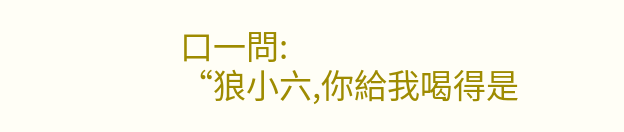口一問:
“狼小六,你給我喝得是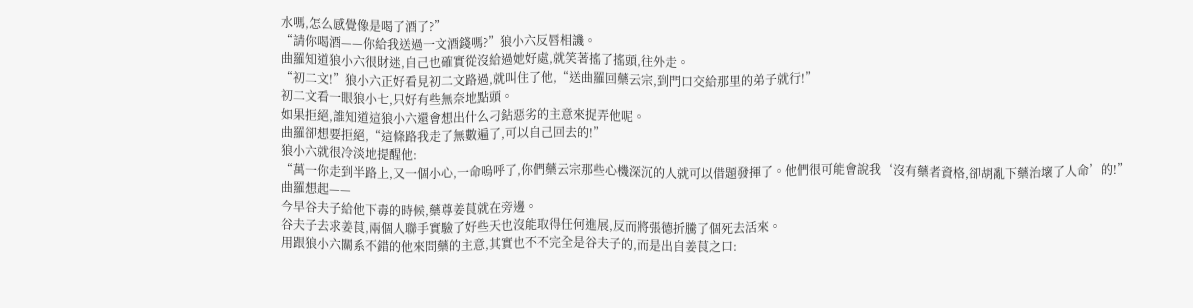水嗎,怎么感覺像是喝了酒了?”
“請你喝酒——你給我送過一文酒錢嗎?”狼小六反唇相譏。
曲羅知道狼小六很財迷,自己也確實從沒給過她好處,就笑著搖了搖頭,往外走。
“初二文!”狼小六正好看見初二文路過,就叫住了他,“送曲羅回藥云宗,到門口交給那里的弟子就行!”
初二文看一眼狼小七,只好有些無奈地點頭。
如果拒絕,誰知道這狼小六還會想出什么刁鉆惡劣的主意來捉弄他呢。
曲羅卻想要拒絕,“這條路我走了無數遍了,可以自己回去的!”
狼小六就很冷淡地提醒他:
“萬一你走到半路上,又一個小心,一命嗚呼了,你們藥云宗那些心機深沉的人就可以借題發揮了。他們很可能會說我‘沒有藥者資格,卻胡亂下藥治壞了人命’的!”
曲羅想起——
今早谷夫子給他下毒的時候,藥尊姜茛就在旁邊。
谷夫子去求姜茛,兩個人聯手實驗了好些天也沒能取得任何進展,反而將張德折騰了個死去活來。
用跟狼小六關系不錯的他來問藥的主意,其實也不不完全是谷夫子的,而是出自姜茛之口: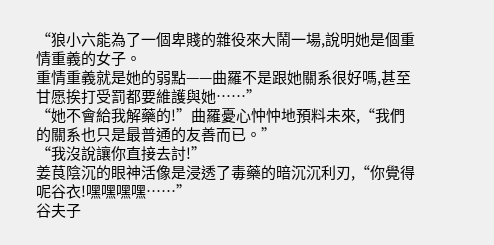“狼小六能為了一個卑賤的雜役來大鬧一場,說明她是個重情重義的女子。
重情重義就是她的弱點——曲羅不是跟她關系很好嗎,甚至甘愿挨打受罰都要維護與她……”
“她不會給我解藥的!”曲羅憂心忡忡地預料未來,“我們的關系也只是最普通的友善而已。”
“我沒說讓你直接去討!”
姜茛陰沉的眼神活像是浸透了毒藥的暗沉沉利刃,“你覺得呢谷衣!嘿嘿嘿嘿……”
谷夫子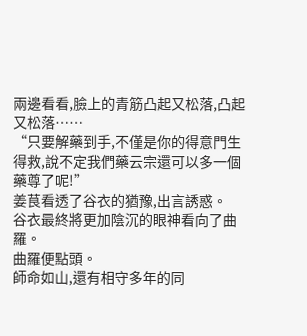兩邊看看,臉上的青筋凸起又松落,凸起又松落……
“只要解藥到手,不僅是你的得意門生得救,說不定我們藥云宗還可以多一個藥尊了呢!”
姜茛看透了谷衣的猶豫,出言誘惑。
谷衣最終將更加陰沉的眼神看向了曲羅。
曲羅便點頭。
師命如山,還有相守多年的同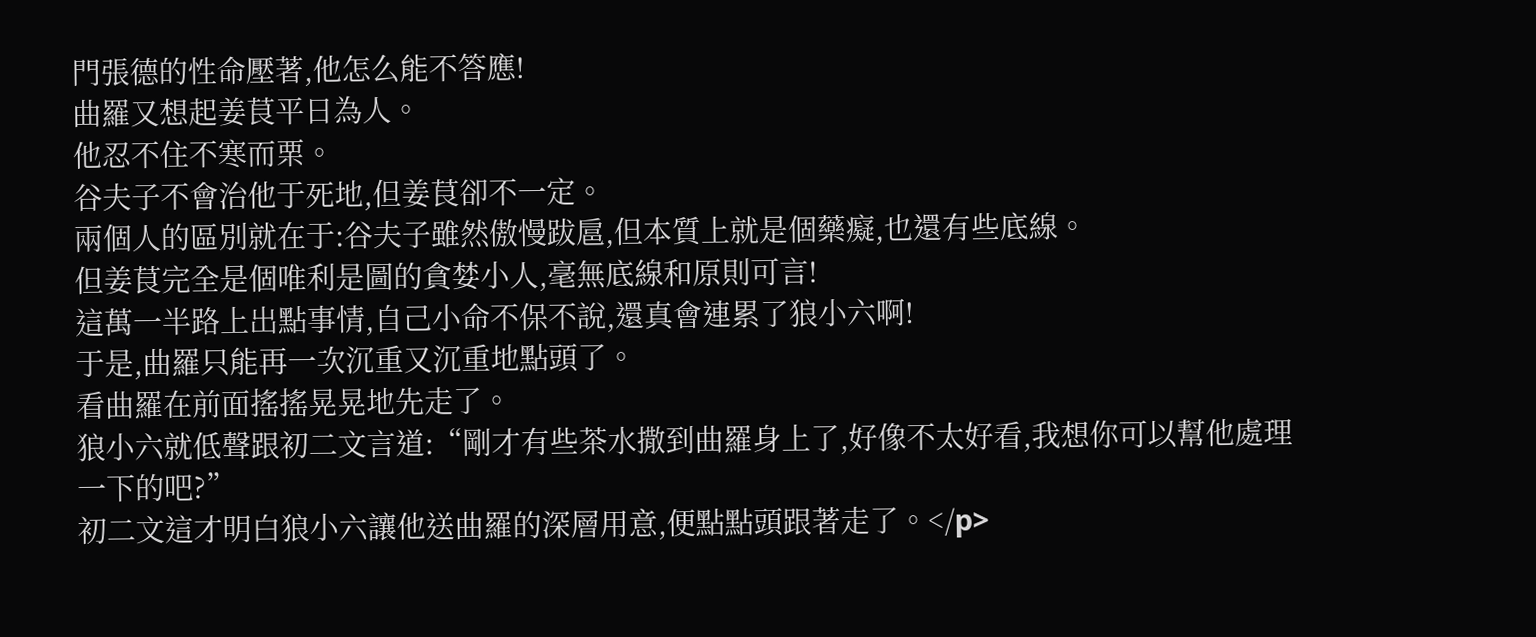門張德的性命壓著,他怎么能不答應!
曲羅又想起姜茛平日為人。
他忍不住不寒而栗。
谷夫子不會治他于死地,但姜茛卻不一定。
兩個人的區別就在于:谷夫子雖然傲慢跋扈,但本質上就是個藥癡,也還有些底線。
但姜茛完全是個唯利是圖的貪婪小人,毫無底線和原則可言!
這萬一半路上出點事情,自己小命不保不說,還真會連累了狼小六啊!
于是,曲羅只能再一次沉重又沉重地點頭了。
看曲羅在前面搖搖晃晃地先走了。
狼小六就低聲跟初二文言道:“剛才有些茶水撒到曲羅身上了,好像不太好看,我想你可以幫他處理一下的吧?”
初二文這才明白狼小六讓他送曲羅的深層用意,便點點頭跟著走了。</p>